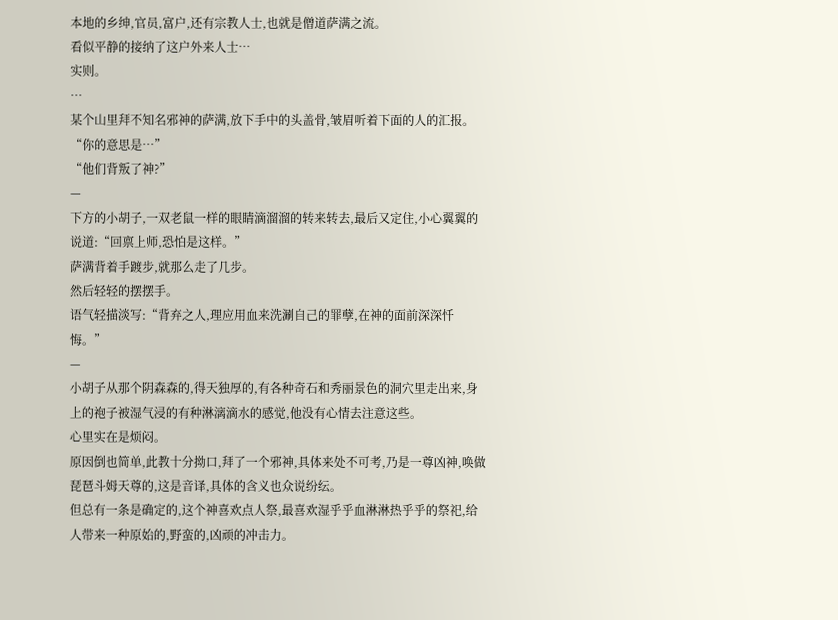本地的乡绅,官员,富户,还有宗教人士,也就是僧道萨满之流。
看似平静的接纳了这户外来人士…
实则。
…
某个山里拜不知名邪神的萨满,放下手中的头盖骨,皱眉听着下面的人的汇报。
“你的意思是…”
“他们背叛了神?”
—
下方的小胡子,一双老鼠一样的眼睛滴溜溜的转来转去,最后又定住,小心翼翼的说道:“回禀上师,恐怕是这样。”
萨满背着手踱步,就那么走了几步。
然后轻轻的摆摆手。
语气轻描淡写:“背弃之人,理应用血来洗涮自己的罪孽,在神的面前深深忏悔。”
—
小胡子从那个阴森森的,得天独厚的,有各种奇石和秀丽景色的洞穴里走出来,身上的袍子被湿气浸的有种淋漓滴水的感觉,他没有心情去注意这些。
心里实在是烦闷。
原因倒也简单,此教十分拗口,拜了一个邪神,具体来处不可考,乃是一尊凶神,唤做琵琶斗姆天尊的,这是音译,具体的含义也众说纷纭。
但总有一条是确定的,这个神喜欢点人祭,最喜欢湿乎乎血淋淋热乎乎的祭祀,给人带来一种原始的,野蛮的,凶顽的冲击力。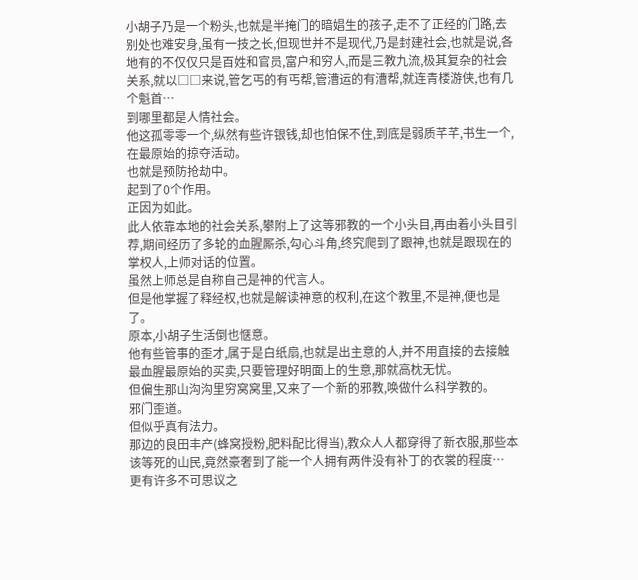小胡子乃是一个粉头,也就是半掩门的暗娼生的孩子,走不了正经的门路,去别处也难安身,虽有一技之长,但现世并不是现代,乃是封建社会,也就是说,各地有的不仅仅只是百姓和官员,富户和穷人,而是三教九流,极其复杂的社会关系,就以□□来说,管乞丐的有丐帮,管漕运的有漕帮,就连青楼游侠,也有几个魁首…
到哪里都是人情社会。
他这孤零零一个,纵然有些许银钱,却也怕保不住,到底是弱质芊芊,书生一个,在最原始的掠夺活动。
也就是预防抢劫中。
起到了0个作用。
正因为如此。
此人依靠本地的社会关系,攀附上了这等邪教的一个小头目,再由着小头目引荐,期间经历了多轮的血腥厮杀,勾心斗角,终究爬到了跟神,也就是跟现在的掌权人,上师对话的位置。
虽然上师总是自称自己是神的代言人。
但是他掌握了释经权,也就是解读神意的权利,在这个教里,不是神,便也是了。
原本,小胡子生活倒也惬意。
他有些管事的歪才,属于是白纸扇,也就是出主意的人,并不用直接的去接触最血腥最原始的买卖,只要管理好明面上的生意,那就高枕无忧。
但偏生那山沟沟里穷窝窝里,又来了一个新的邪教,唤做什么科学教的。
邪门歪道。
但似乎真有法力。
那边的良田丰产(蜂窝授粉,肥料配比得当),教众人人都穿得了新衣服,那些本该等死的山民,竟然豪奢到了能一个人拥有两件没有补丁的衣裳的程度…
更有许多不可思议之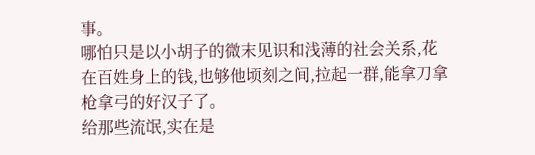事。
哪怕只是以小胡子的微末见识和浅薄的社会关系,花在百姓身上的钱,也够他顷刻之间,拉起一群,能拿刀拿枪拿弓的好汉子了。
给那些流氓,实在是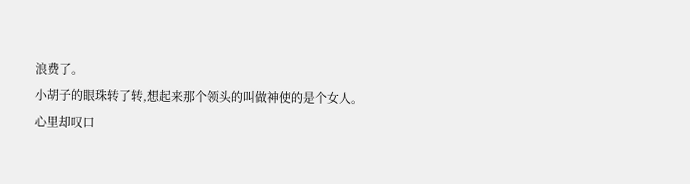浪费了。
小胡子的眼珠转了转,想起来那个领头的叫做神使的是个女人。
心里却叹口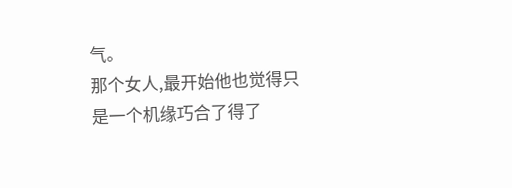气。
那个女人,最开始他也觉得只是一个机缘巧合了得了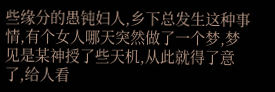些缘分的愚钝妇人,乡下总发生这种事情,有个女人哪天突然做了一个梦,梦见是某神授了些天机,从此就得了意了,给人看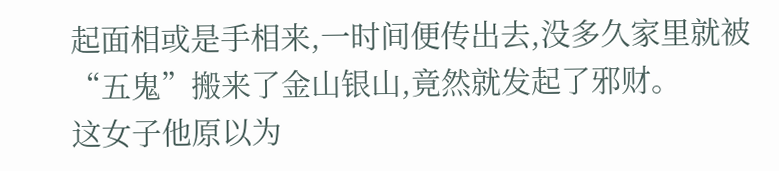起面相或是手相来,一时间便传出去,没多久家里就被“五鬼”搬来了金山银山,竟然就发起了邪财。
这女子他原以为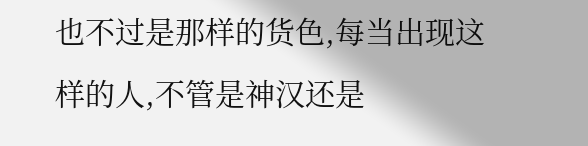也不过是那样的货色,每当出现这样的人,不管是神汉还是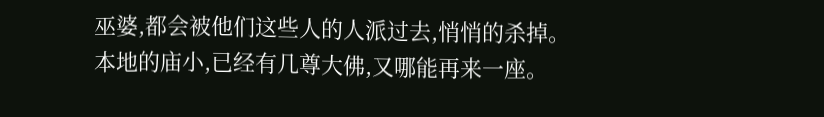巫婆,都会被他们这些人的人派过去,悄悄的杀掉。
本地的庙小,已经有几尊大佛,又哪能再来一座。